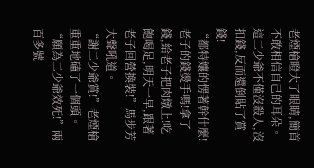老煙槍瞪大了眼睛,簡首不敢相信自己的耳朵。這二少爺不僅沒殺人,沒扣錢,反而還倒貼了賞錢!
“都特孃的愣著幹什麼!老子的錢燙手嗎!拿了錢,給老子把肉燉上!吃飽喝足,明天一早,跟著老子回營換裝!”馬步芳大聲吼道。
“謝二少爺賞!”老煙槍重重地磕了一個頭。
“願為二少爺效死!”兩百多號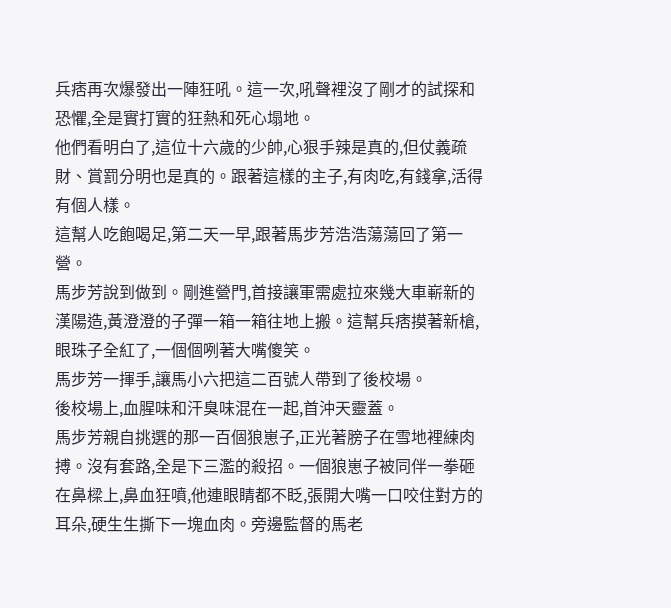兵痞再次爆發出一陣狂吼。這一次,吼聲裡沒了剛才的試探和恐懼,全是實打實的狂熱和死心塌地。
他們看明白了,這位十六歲的少帥,心狠手辣是真的,但仗義疏財、賞罰分明也是真的。跟著這樣的主子,有肉吃,有錢拿,活得有個人樣。
這幫人吃飽喝足,第二天一早,跟著馬步芳浩浩蕩蕩回了第一營。
馬步芳說到做到。剛進營門,首接讓軍需處拉來幾大車嶄新的漢陽造,黃澄澄的子彈一箱一箱往地上搬。這幫兵痞摸著新槍,眼珠子全紅了,一個個咧著大嘴傻笑。
馬步芳一揮手,讓馬小六把這二百號人帶到了後校場。
後校場上,血腥味和汗臭味混在一起,首沖天靈蓋。
馬步芳親自挑選的那一百個狼崽子,正光著膀子在雪地裡練肉搏。沒有套路,全是下三濫的殺招。一個狼崽子被同伴一拳砸在鼻樑上,鼻血狂噴,他連眼睛都不眨,張開大嘴一口咬住對方的耳朵,硬生生撕下一塊血肉。旁邊監督的馬老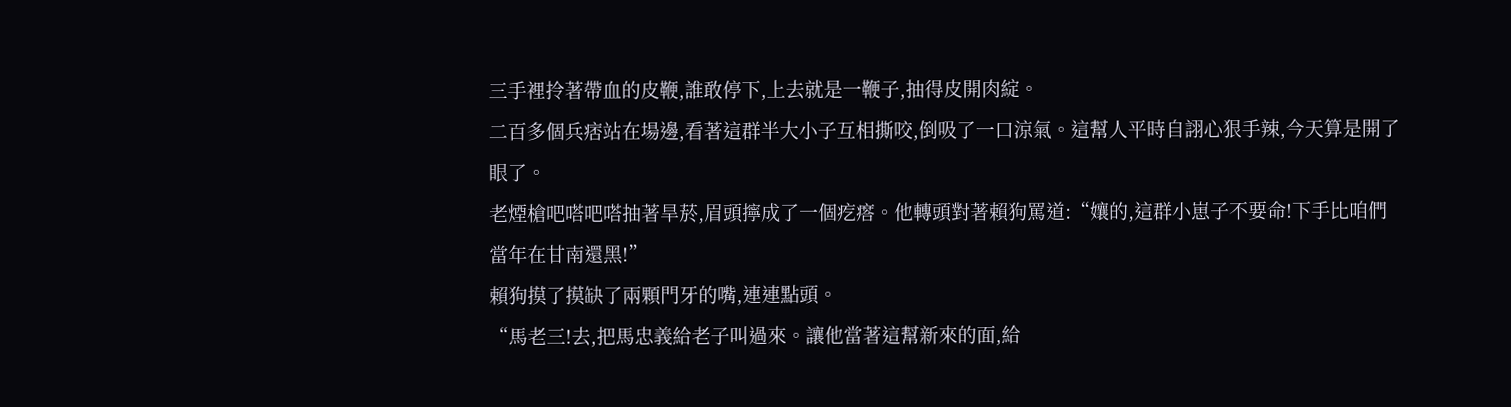三手裡拎著帶血的皮鞭,誰敢停下,上去就是一鞭子,抽得皮開肉綻。
二百多個兵痞站在場邊,看著這群半大小子互相撕咬,倒吸了一口涼氣。這幫人平時自詡心狠手辣,今天算是開了眼了。
老煙槍吧嗒吧嗒抽著旱菸,眉頭擰成了一個疙瘩。他轉頭對著賴狗罵道:“孃的,這群小崽子不要命!下手比咱們當年在甘南還黑!”
賴狗摸了摸缺了兩顆門牙的嘴,連連點頭。
“馬老三!去,把馬忠義給老子叫過來。讓他當著這幫新來的面,給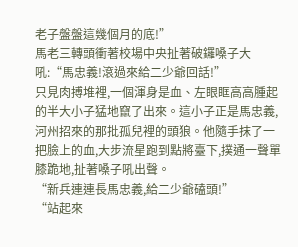老子盤盤這幾個月的底!”
馬老三轉頭衝著校場中央扯著破鑼嗓子大吼:“馬忠義!滾過來給二少爺回話!”
只見肉搏堆裡,一個渾身是血、左眼眶高高腫起的半大小子猛地竄了出來。這小子正是馬忠義,河州招來的那批孤兒裡的頭狼。他隨手抹了一把臉上的血,大步流星跑到點將臺下,撲通一聲單膝跪地,扯著嗓子吼出聲。
“新兵連連長馬忠義,給二少爺磕頭!”
“站起來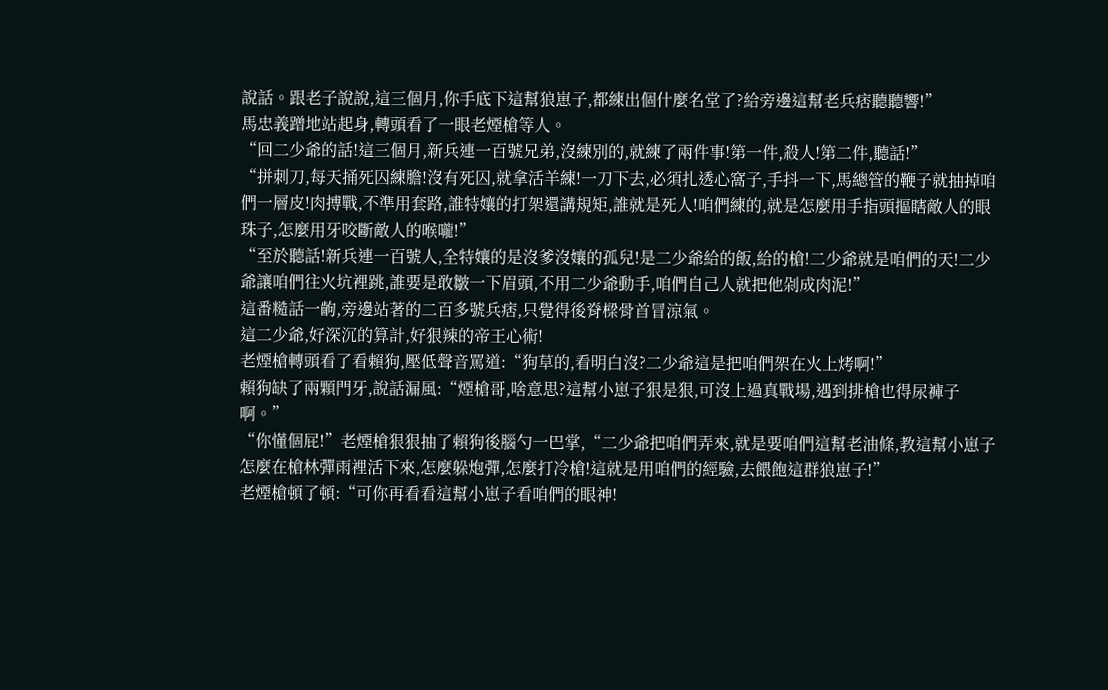說話。跟老子說說,這三個月,你手底下這幫狼崽子,都練出個什麼名堂了?給旁邊這幫老兵痞聽聽響!”
馬忠義蹭地站起身,轉頭看了一眼老煙槍等人。
“回二少爺的話!這三個月,新兵連一百號兄弟,沒練別的,就練了兩件事!第一件,殺人!第二件,聽話!”
“拼刺刀,每天捅死囚練膽!沒有死囚,就拿活羊練!一刀下去,必須扎透心窩子,手抖一下,馬總管的鞭子就抽掉咱們一層皮!肉搏戰,不準用套路,誰特孃的打架還講規矩,誰就是死人!咱們練的,就是怎麼用手指頭摳瞎敵人的眼珠子,怎麼用牙咬斷敵人的喉嚨!”
“至於聽話!新兵連一百號人,全特孃的是沒爹沒孃的孤兒!是二少爺給的飯,給的槍!二少爺就是咱們的天!二少爺讓咱們往火坑裡跳,誰要是敢皺一下眉頭,不用二少爺動手,咱們自己人就把他剁成肉泥!”
這番糙話一齣,旁邊站著的二百多號兵痞,只覺得後脊樑骨首冒涼氣。
這二少爺,好深沉的算計,好狠辣的帝王心術!
老煙槍轉頭看了看賴狗,壓低聲音罵道:“狗草的,看明白沒?二少爺這是把咱們架在火上烤啊!”
賴狗缺了兩顆門牙,說話漏風:“煙槍哥,啥意思?這幫小崽子狠是狠,可沒上過真戰場,遇到排槍也得尿褲子啊。”
“你懂個屁!”老煙槍狠狠抽了賴狗後腦勺一巴掌,“二少爺把咱們弄來,就是要咱們這幫老油條,教這幫小崽子怎麼在槍林彈雨裡活下來,怎麼躲炮彈,怎麼打冷槍!這就是用咱們的經驗,去餵飽這群狼崽子!”
老煙槍頓了頓:“可你再看看這幫小崽子看咱們的眼神!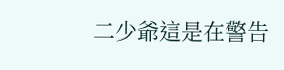二少爺這是在警告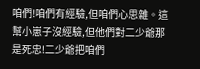咱們!咱們有經驗,但咱們心思雜。這幫小崽子沒經驗,但他們對二少爺那是死忠!二少爺把咱們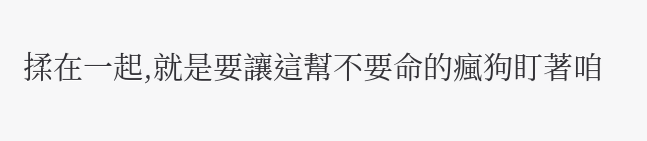揉在一起,就是要讓這幫不要命的瘋狗盯著咱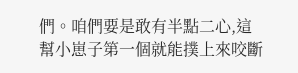們。咱們要是敢有半點二心,這幫小崽子第一個就能撲上來咬斷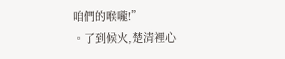咱們的喉嚨!”
。了到候火,楚清裡心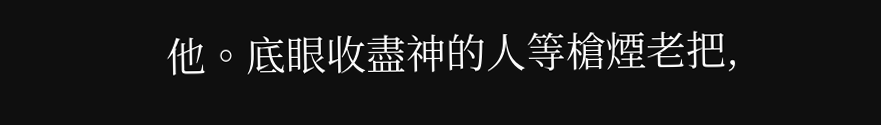他。底眼收盡神的人等槍煙老把,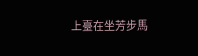上臺在坐芳步馬